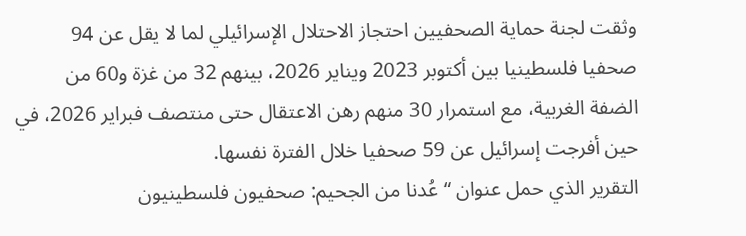وثقت لجنة حماية الصحفيين احتجاز الاحتلال الإسرائيلي لما لا يقل عن 94 صحفيا فلسطينيا بين أكتوبر 2023 ويناير 2026، بينهم 32 من غزة و60 من الضفة الغربية، مع استمرار 30 منهم رهن الاعتقال حتى منتصف فبراير 2026، في حين أفرجت إسرائيل عن 59 صحفيا خلال الفترة نفسها.
التقرير الذي حمل عنوان “عُدنا من الجحيم: صحفيون فلسطينيون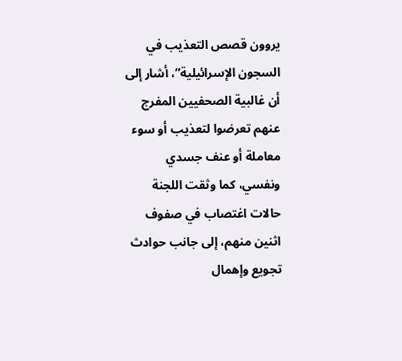يروون قصص التعذيب في السجون الإسرائيلية”، أشار إلى أن غالبية الصحفيين المفرج عنهم تعرضوا لتعذيب أو سوء معاملة أو عنف جسدي ونفسي، كما وثقت اللجنة حالات اغتصاب في صفوف اثنين منهم، إلى جانب حوادث تجويع وإهمال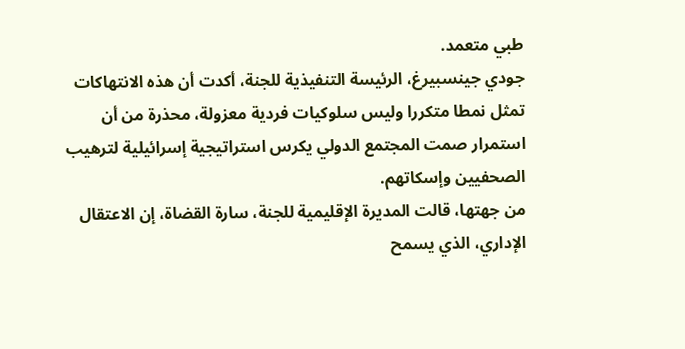طبي متعمد.
جودي جينسبيرغ، الرئيسة التنفيذية للجنة، أكدت أن هذه الانتهاكات تمثل نمطا متكررا وليس سلوكيات فردية معزولة، محذرة من أن استمرار صمت المجتمع الدولي يكرس استراتيجية إسرائيلية لترهيب الصحفيين وإسكاتهم.
من جهتها، قالت المديرة الإقليمية للجنة، سارة القضاة، إن الاعتقال الإداري، الذي يسمح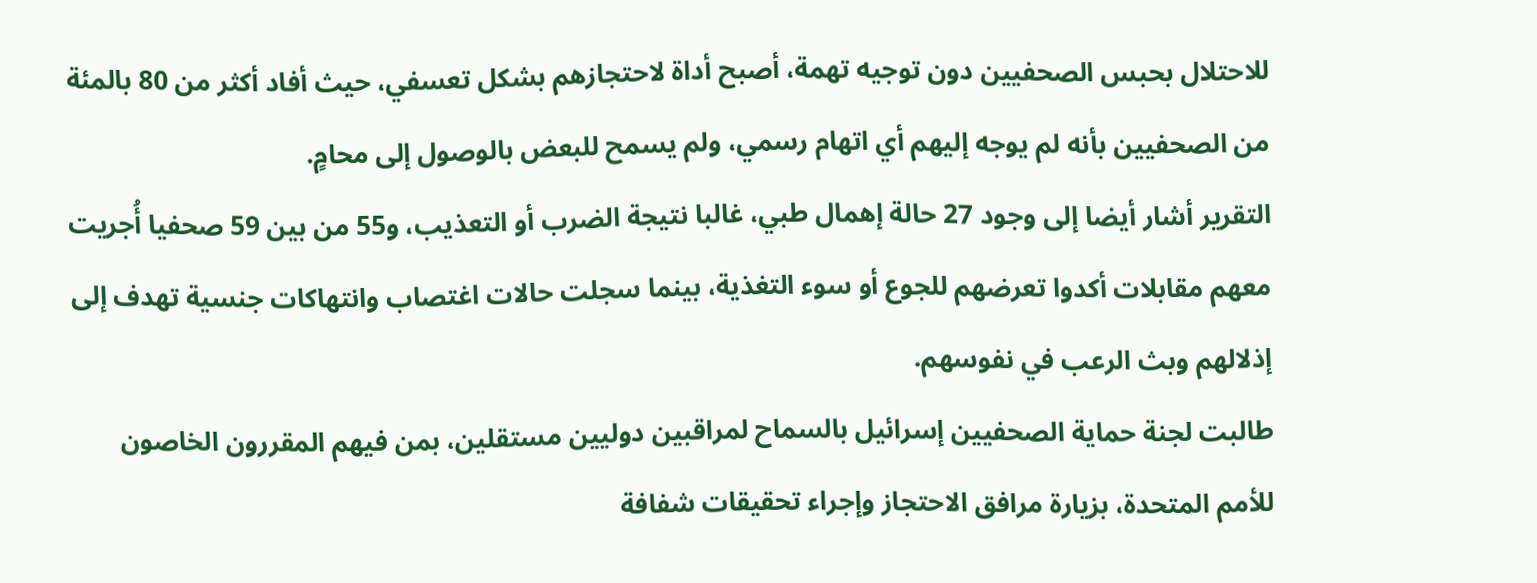للاحتلال بحبس الصحفيين دون توجيه تهمة، أصبح أداة لاحتجازهم بشكل تعسفي، حيث أفاد أكثر من 80 بالمئة من الصحفيين بأنه لم يوجه إليهم أي اتهام رسمي، ولم يسمح للبعض بالوصول إلى محامٍ.
التقرير أشار أيضا إلى وجود 27 حالة إهمال طبي، غالبا نتيجة الضرب أو التعذيب، و55 من بين 59 صحفيا أُجريت معهم مقابلات أكدوا تعرضهم للجوع أو سوء التغذية، بينما سجلت حالات اغتصاب وانتهاكات جنسية تهدف إلى إذلالهم وبث الرعب في نفوسهم.
طالبت لجنة حماية الصحفيين إسرائيل بالسماح لمراقبين دوليين مستقلين، بمن فيهم المقررون الخاصون للأمم المتحدة، بزيارة مرافق الاحتجاز وإجراء تحقيقات شفافة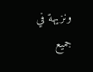ونزيهة في جميع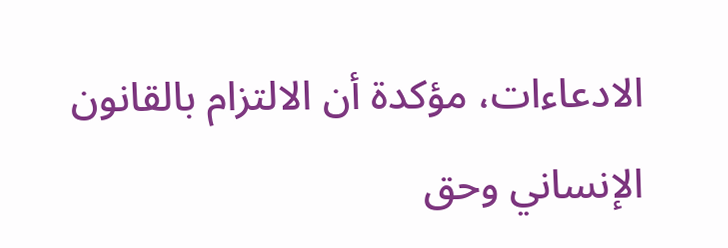الادعاءات، مؤكدة أن الالتزام بالقانون الإنساني وحق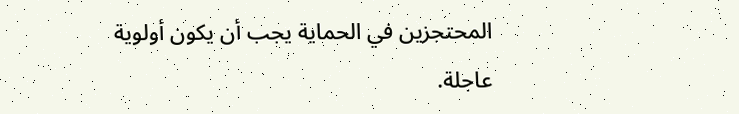المحتجزين في الحماية يجب أن يكون أولوية عاجلة.